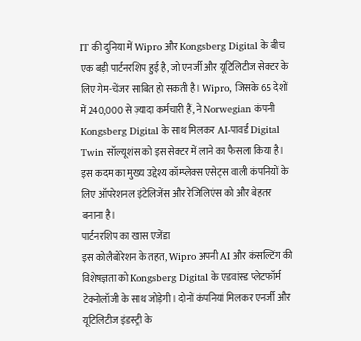IT की दुनिया में Wipro और Kongsberg Digital के बीच एक बड़ी पार्टनरशिप हुई है, जो एनर्जी और यूटिलिटीज सेक्टर के लिए गेम-चेंजर साबित हो सकती है। Wipro, जिसके 65 देशों में 240,000 से ज़्यादा कर्मचारी हैं, ने Norwegian कंपनी Kongsberg Digital के साथ मिलकर AI-पावर्ड Digital Twin सॉल्यूशंस को इस सेक्टर में लाने का फैसला किया है। इस कदम का मुख्य उद्देश्य कॉम्प्लेक्स एसेट्स वाली कंपनियों के लिए ऑपरेशनल इंटेलिजेंस और रेजिलिएंस को और बेहतर बनाना है।
पार्टनरशिप का खास एजेंडा
इस कोलैबोरेशन के तहत, Wipro अपनी AI और कंसल्टिंग की विशेषज्ञता को Kongsberg Digital के एडवांस्ड प्लेटफॉर्म टेक्नोलॉजी के साथ जोड़ेगी। दोनों कंपनियां मिलकर एनर्जी और यूटिलिटीज इंडस्ट्री के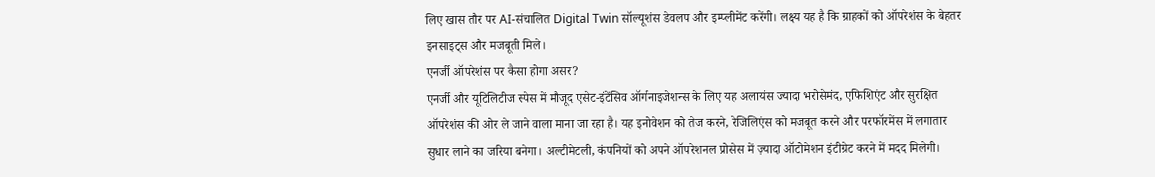लिए खास तौर पर AI-संचालित Digital Twin सॉल्यूशंस डेवलप और इम्प्लीमेंट करेंगी। लक्ष्य यह है कि ग्राहकों को ऑपरेशंस के बेहतर इनसाइट्स और मजबूती मिले।
एनर्जी ऑपरेशंस पर कैसा होगा असर?
एनर्जी और यूटिलिटीज स्पेस में मौजूद एसेट-इंटेंसिव ऑर्गनाइजेशन्स के लिए यह अलायंस ज्यादा भरोसेमंद, एफिशिएंट और सुरक्षित ऑपरेशंस की ओर ले जाने वाला माना जा रहा है। यह इनोवेशन को तेज करने, रेजिलिएंस को मजबूत करने और परफॉरमेंस में लगातार सुधार लाने का जरिया बनेगा। अल्टीमेटली, कंपनियों को अपने ऑपरेशनल प्रोसेस में ज़्यादा ऑटोमेशन इंटीग्रेट करने में मदद मिलेगी।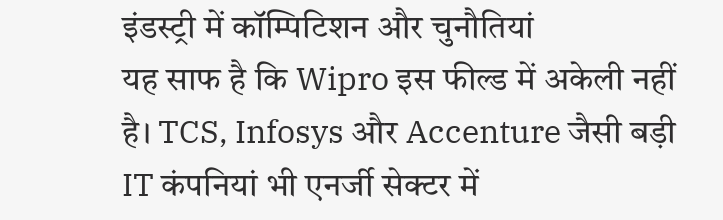इंडस्ट्री में कॉम्पिटिशन और चुनौतियां
यह साफ है कि Wipro इस फील्ड में अकेली नहीं है। TCS, Infosys और Accenture जैसी बड़ी IT कंपनियां भी एनर्जी सेक्टर में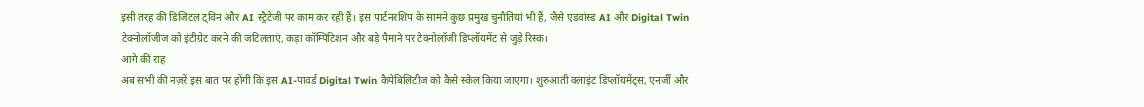इसी तरह की डिजिटल ट्विन और AI स्ट्रैटेजी पर काम कर रही हैं। इस पार्टनरशिप के सामने कुछ प्रमुख चुनौतियां भी हैं, जैसे एडवांस्ड AI और Digital Twin टेक्नोलॉजीज को इंटीग्रेट करने की जटिलताएं, कड़ा कॉम्पिटिशन और बड़े पैमाने पर टेक्नोलॉजी डिप्लॉयमेंट से जुड़े रिस्क।
आगे की राह
अब सभी की नज़रें इस बात पर होंगी कि इस AI-पावर्ड Digital Twin कैपेबिलिटीज को कैसे स्केल किया जाएगा। शुरुआती क्लाइंट डिप्लॉयमेंट्स, एनर्जी और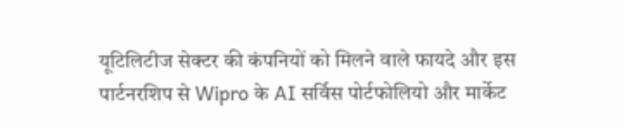यूटिलिटीज सेक्टर की कंपनियों को मिलने वाले फायदे और इस पार्टनरशिप से Wipro के AI सर्विस पोर्टफोलियो और मार्केट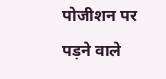पोजीशन पर पड़ने वाले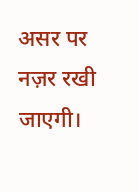असर पर नज़र रखी जाएगी।